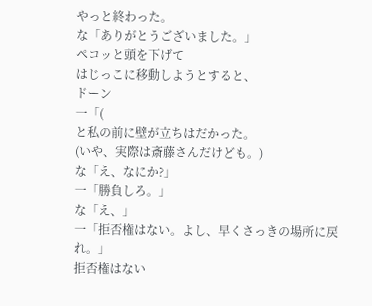やっと終わった。
な「ありがとうございました。」
ペコッと頭を下げて
はじっこに移動しようとすると、
ドーン
一「(
と私の前に壁が立ちはだかった。
(いや、実際は斎藤さんだけども。)
な「え、なにか?」
一「勝負しろ。」
な「え、」
一「拒否権はない。よし、早くさっきの場所に戻れ。」
拒否権はない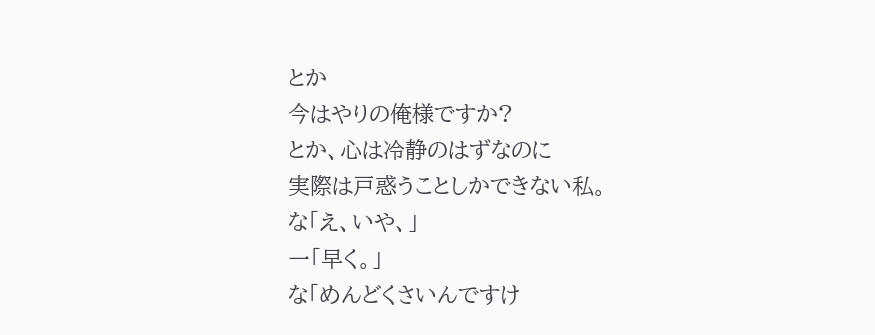とか
今はやりの俺様ですか?
とか、心は冷静のはずなのに
実際は戸惑うことしかできない私。
な「え、いや、」
一「早く。」
な「めんどくさいんですけ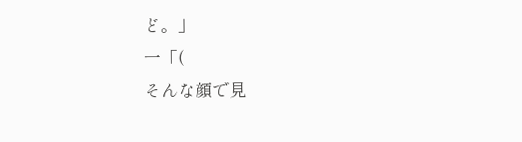ど。」
一「(
そんな顔で見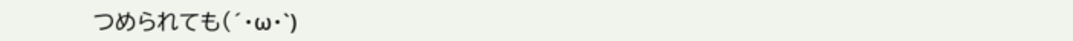つめられても(´・ω・`)